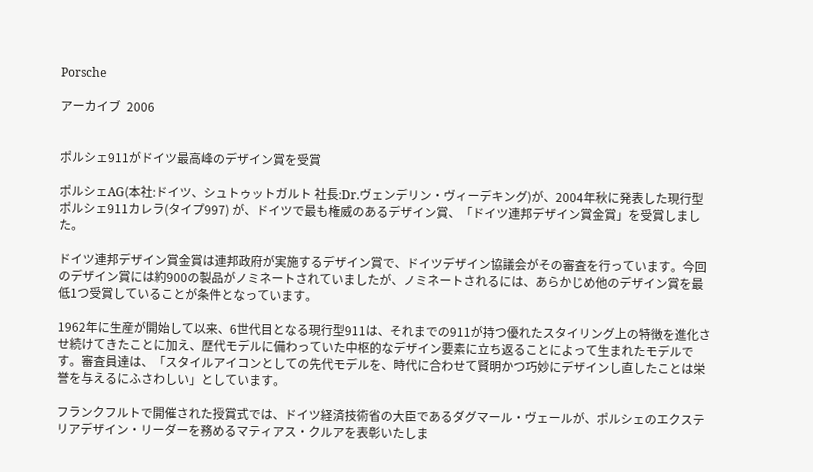Porsche

アーカイブ  2006


ポルシェ911がドイツ最高峰のデザイン賞を受賞

ポルシェAG(本社:ドイツ、シュトゥットガルト 社長:Dr.ヴェンデリン・ヴィーデキング)が、2004年秋に発表した現行型ポルシェ911カレラ(タイプ997) が、ドイツで最も権威のあるデザイン賞、「ドイツ連邦デザイン賞金賞」を受賞しました。

ドイツ連邦デザイン賞金賞は連邦政府が実施するデザイン賞で、ドイツデザイン協議会がその審査を行っています。今回のデザイン賞には約900の製品がノミネートされていましたが、ノミネートされるには、あらかじめ他のデザイン賞を最低1つ受賞していることが条件となっています。

1962年に生産が開始して以来、6世代目となる現行型911は、それまでの911が持つ優れたスタイリング上の特徴を進化させ続けてきたことに加え、歴代モデルに備わっていた中枢的なデザイン要素に立ち返ることによって生まれたモデルです。審査員達は、「スタイルアイコンとしての先代モデルを、時代に合わせて賢明かつ巧妙にデザインし直したことは栄誉を与えるにふさわしい」としています。

フランクフルトで開催された授賞式では、ドイツ経済技術省の大臣であるダグマール・ヴェールが、ポルシェのエクステリアデザイン・リーダーを務めるマティアス・クルアを表彰いたしま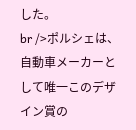した。
br />ポルシェは、自動車メーカーとして唯一このデザイン賞の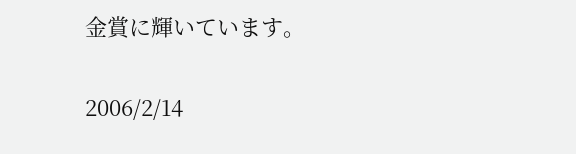金賞に輝いています。

2006/2/14